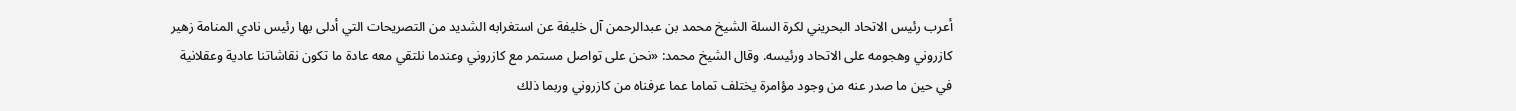أعرب رئيس الاتحاد البحريني لكرة السلة الشيخ محمد بن عبدالرحمن آل خليفة عن استغرابه الشديد من التصريحات التي أدلى بها رئيس نادي المنامة زهير كازروني وهجومه على الاتحاد ورئيسه. وقال الشيخ محمد: «نحن على تواصل مستمر مع كازروني وعندما نلتقي معه عادة ما تكون نقاشاتنا عادية وعقلانية في حين ما صدر عنه من وجود مؤامرة يختلف تماما عما عرفناه من كازروني وربما ذلك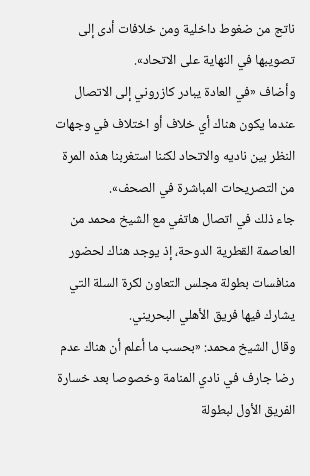ناتج من ضغوط داخلية ومن خلافات أدى إلى تصويبها في النهاية على الاتحاد».
وأضاف «في العادة يبادر كازروني إلى الاتصال عندما يكون هناك أي خلاف أو اختلاف في وجهات النظر بين ناديه والاتحاد لكننا استغربنا هذه المرة من التصريحات المباشرة في الصحف».
جاء ذلك في اتصال هاتفي مع الشيخ محمد من العاصمة القطرية الدوحة، إذ يوجد هناك لحضور منافسات بطولة مجلس التعاون لكرة السلة التي يشارك فيها فريق الأهلي البحريني.
وقال الشيخ محمد: «بحسب ما أعلم أن هناك عدم رضا جارف في نادي المنامة وخصوصا بعد خسارة الفريق الأول لبطولة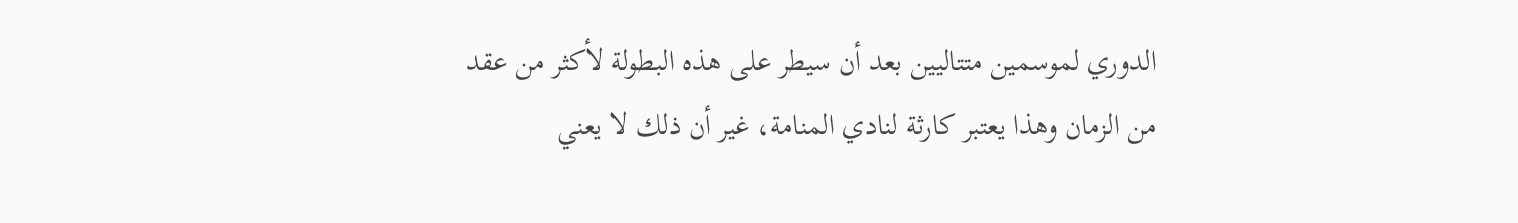الدوري لموسمين متتاليين بعد أن سيطر على هذه البطولة لأكثر من عقد من الزمان وهذا يعتبر كارثة لنادي المنامة، غير أن ذلك لا يعني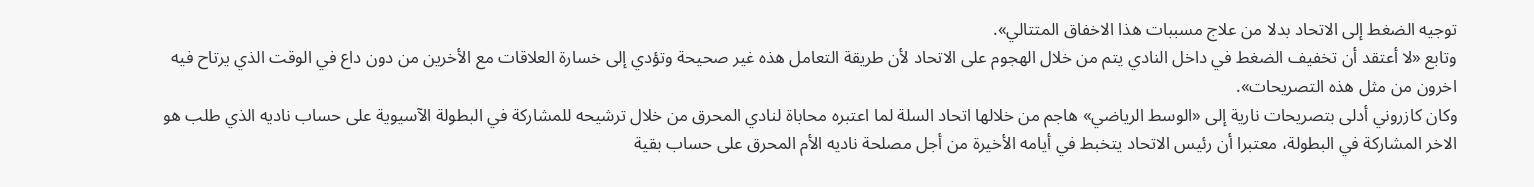توجيه الضغط إلى الاتحاد بدلا من علاج مسببات هذا الاخفاق المتتالي».
وتابع «لا أعتقد أن تخفيف الضغط في داخل النادي يتم من خلال الهجوم على الاتحاد لأن طريقة التعامل هذه غير صحيحة وتؤدي إلى خسارة العلاقات مع الأخرين من دون داع في الوقت الذي يرتاح فيه اخرون من مثل هذه التصريحات».
وكان كازروني أدلى بتصريحات نارية إلى «الوسط الرياضي» هاجم من خلالها اتحاد السلة لما اعتبره محاباة لنادي المحرق من خلال ترشيحه للمشاركة في البطولة الآسيوية على حساب ناديه الذي طلب هو الاخر المشاركة في البطولة، معتبرا أن رئيس الاتحاد يتخبط في أيامه الأخيرة من أجل مصلحة ناديه الأم المحرق على حساب بقية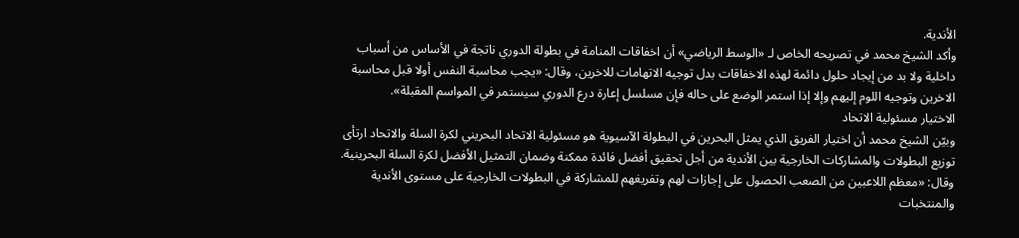الأندية.
وأكد الشيخ محمد في تصريحه الخاص لـ «الوسط الرياضي» أن اخفاقات المنامة في بطولة الدوري ناتجة في الأساس من أسباب داخلية ولا بد من إيجاد حلول دائمة لهذه الاخفاقات بدل توجيه الاتهامات للاخرين، وقال: «يجب محاسبة النفس أولا قبل محاسبة الاخرين وتوجيه اللوم إليهم وإلا إذا استمر الوضع على حاله فإن مسلسل إعارة درع الدوري سيستمر في المواسم المقبلة».
الاختيار مسئولية الاتحاد
وبيّن الشيخ محمد أن اختيار الفريق الذي يمثل البحرين في البطولة الآسيوية هو مسئولية الاتحاد البحريني لكرة السلة والاتحاد ارتأى توزيع البطولات والمشاركات الخارجية بين الأندية من أجل تحقيق أفضل فائدة ممكنة وضمان التمثيل الأفضل لكرة السلة البحرينية.
وقال: «معظم اللاعبين من الصعب الحصول على إجازات لهم وتفريغهم للمشاركة في البطولات الخارجية على مستوى الأندية والمنتخبات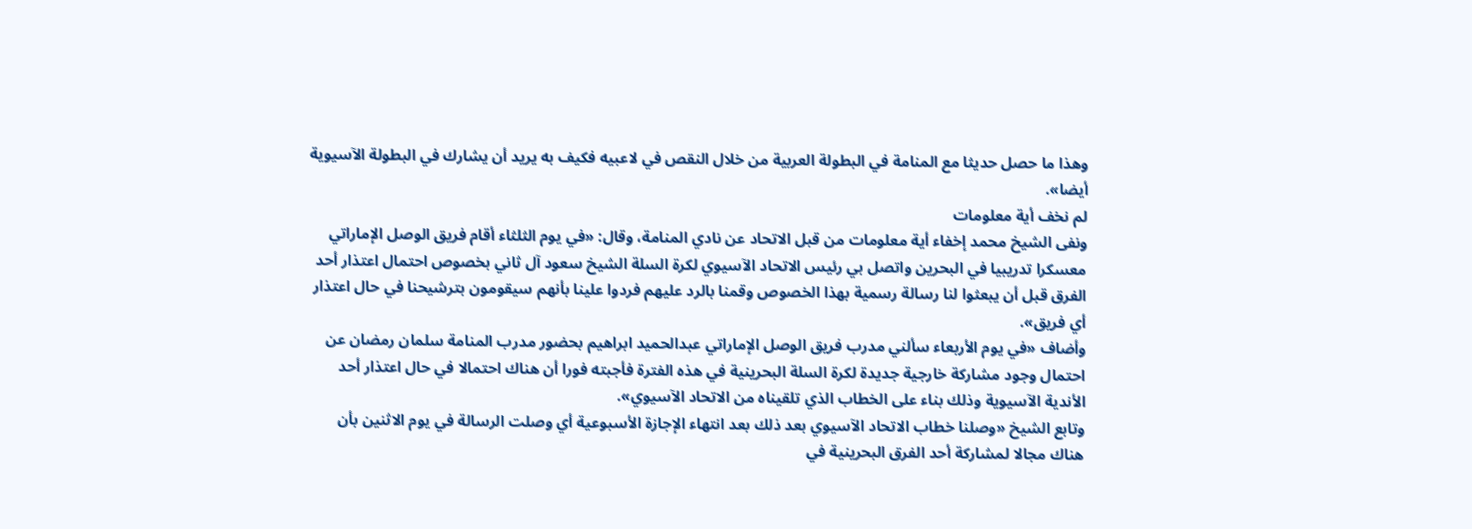وهذا ما حصل حديثا مع المنامة في البطولة العربية من خلال النقص في لاعبيه فكيف به يريد أن يشارك في البطولة الآسيوية أيضا».
لم نخف أية معلومات
ونفى الشيخ محمد إخفاء أية معلومات من قبل الاتحاد عن نادي المنامة، وقال: «في يوم الثلثاء أقام فريق الوصل الإماراتي معسكرا تدريبيا في البحرين واتصل بي رئيس الاتحاد الآسيوي لكرة السلة الشيخ سعود آل ثاني بخصوص احتمال اعتذار أحد الفرق قبل أن يبعثوا لنا رسالة رسمية بهذا الخصوص وقمنا بالرد عليهم فردوا علينا بأنهم سيقومون بترشيحنا في حال اعتذار أي فريق».
وأضاف «في يوم الأربعاء سألني مدرب فريق الوصل الإماراتي عبدالحميد ابراهيم بحضور مدرب المنامة سلمان رمضان عن احتمال وجود مشاركة خارجية جديدة لكرة السلة البحرينية في هذه الفترة فأجبته فورا أن هناك احتمالا في حال اعتذار أحد الأندية الآسيوية وذلك بناء على الخطاب الذي تلقيناه من الاتحاد الآسيوي».
وتابع الشيخ «وصلنا خطاب الاتحاد الآسيوي بعد ذلك بعد انتهاء الإجازة الأسبوعية أي وصلت الرسالة في يوم الاثنين بأن هناك مجالا لمشاركة أحد الفرق البحرينية في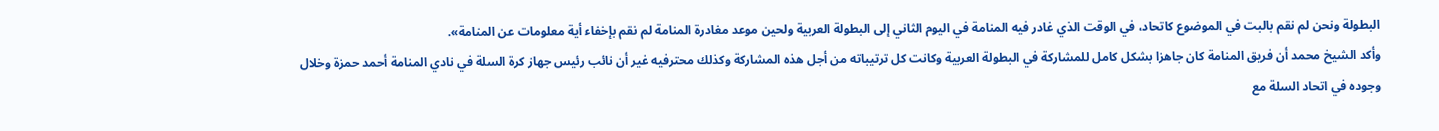البطولة ونحن لم نقم بالبت في الموضوع كاتحاد، في الوقت الذي غادر فيه المنامة في اليوم الثاني إلى البطولة العربية ولحين موعد مغادرة المنامة لم نقم بإخفاء أية معلومات عن المنامة».
وأكد الشيخ محمد أن فريق المنامة كان جاهزا بشكل كامل للمشاركة في البطولة العربية وكانت كل ترتيباته من أجل هذه المشاركة وكذلك محترفيه غير أن نائب رئيس جهاز كرة السلة في نادي المنامة أحمد حمزة وخلال وجوده في اتحاد السلة مع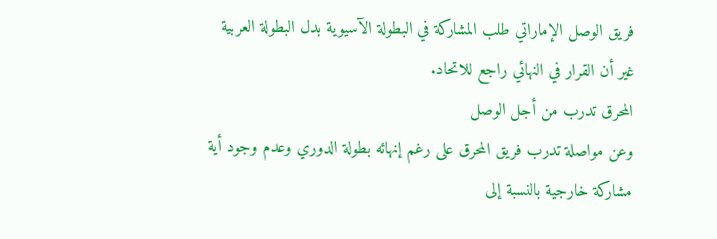فريق الوصل الإماراتي طلب المشاركة في البطولة الآسيوية بدل البطولة العربية غير أن القرار في النهائي راجع للاتحاد.
المحرق تدرب من أجل الوصل
وعن مواصلة تدرب فريق المحرق على رغم إنهائه بطولة الدوري وعدم وجود أية مشاركة خارجية بالنسبة إلى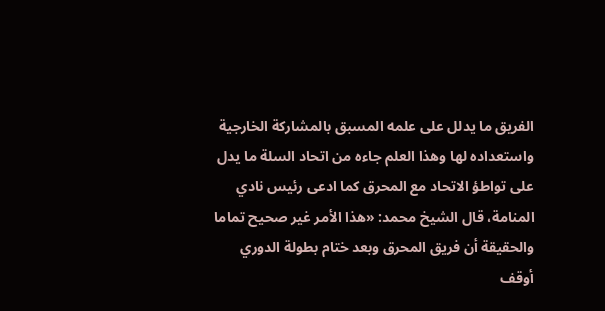الفريق ما يدلل على علمه المسبق بالمشاركة الخارجية واستعداده لها وهذا العلم جاءه من اتحاد السلة ما يدل على تواطؤ الاتحاد مع المحرق كما ادعى رئيس نادي المنامة، قال الشيخ محمد: «هذا الأمر غير صحيح تماما والحقيقة أن فريق المحرق وبعد ختام بطولة الدوري أوقف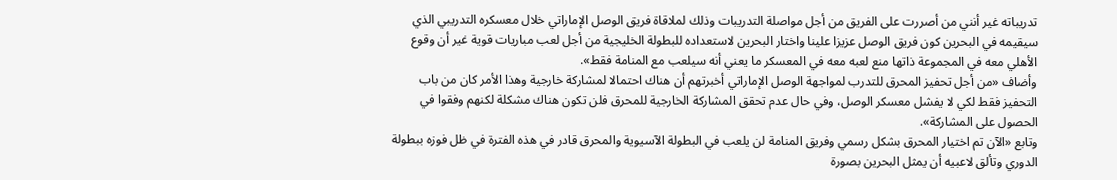تدريباته غير أنني من أصررت على الفريق من أجل مواصلة التدريبات وذلك لملاقاة فريق الوصل الإماراتي خلال معسكره التدريبي الذي سيقيمه في البحرين كون فريق الوصل عزيزا علينا واختار البحرين لاستعداده للبطولة الخليجية من أجل لعب مباريات قوية غير أن وقوع الأهلي معه في المجموعة ذاتها منع لعبه معه في المعسكر ما يعني أنه سيلعب مع المنامة فقط».
وأضاف «من أجل تحفيز المحرق للتدرب لمواجهة الوصل الإماراتي أخبرتهم أن هناك احتمالا لمشاركة خارجية وهذا الأمر كان من باب التحفيز فقط لكي لا يفشل معسكر الوصل، وفي حال عدم تحقق المشاركة الخارجية للمحرق فلن تكون هناك مشكلة لكنهم وفقوا في الحصول على المشاركة».
وتابع «الآن تم اختيار المحرق بشكل رسمي وفريق المنامة لن يلعب في البطولة الآسيوية والمحرق قادر في هذه الفترة في ظل فوزه ببطولة الدوري وتألق لاعبيه أن يمثل البحرين بصورة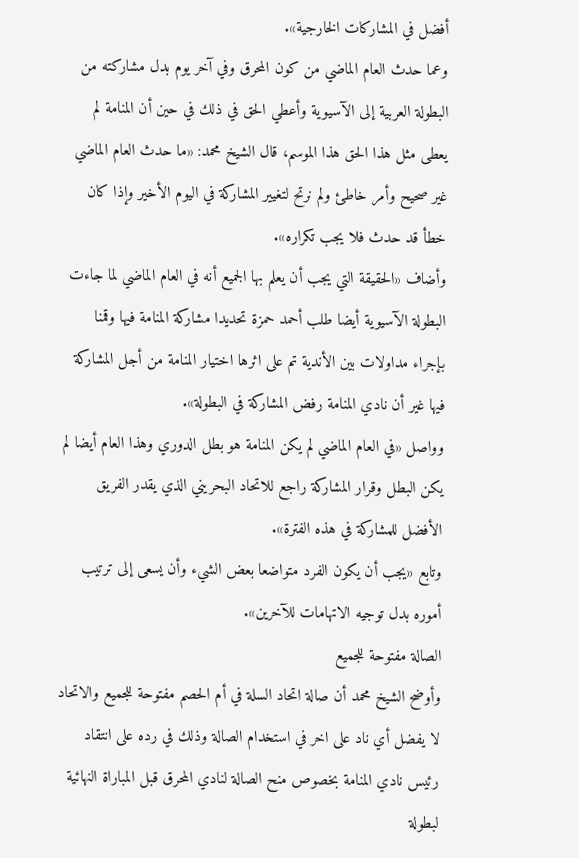أفضل في المشاركات الخارجية».
وعما حدث العام الماضي من كون المحرق وفي آخر يوم بدل مشاركته من البطولة العربية إلى الآسيوية وأعطي الحق في ذلك في حين أن المنامة لم يعطى مثل هذا الحق هذا الموسم، قال الشيخ محمد: «ما حدث العام الماضي غير صحيح وأمر خاطئ ولم نرتح لتغيير المشاركة في اليوم الأخير وإذا كان خطأ قد حدث فلا يجب تكراره».
وأضاف «الحقيقة التي يجب أن يعلم بها الجميع أنه في العام الماضي لما جاءت البطولة الآسيوية أيضا طلب أحمد حمزة تحديدا مشاركة المنامة فيها وقمنا بإجراء مداولات بين الأندية تم على اثرها اختيار المنامة من أجل المشاركة فيها غير أن نادي المنامة رفض المشاركة في البطولة».
وواصل «في العام الماضي لم يكن المنامة هو بطل الدوري وهذا العام أيضا لم يكن البطل وقرار المشاركة راجع للاتحاد البحريني الذي يقدر الفريق الأفضل للمشاركة في هذه الفترة».
وتابع «يجب أن يكون الفرد متواضعا بعض الشيء وأن يسعى إلى ترتيب أموره بدل توجيه الاتهامات للآخرين».
الصالة مفتوحة للجميع
وأوضح الشيخ محمد أن صالة اتحاد السلة في أم الحصم مفتوحة للجميع والاتحاد لا يفضل أي ناد على اخر في استخدام الصالة وذلك في رده على انتقاد رئيس نادي المنامة بخصوص منح الصالة لنادي المحرق قبل المباراة النهائية لبطولة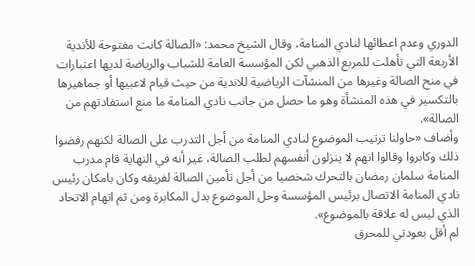الدوري وعدم اعطائها لنادي المنامة، وقال الشيخ محمد: «الصالة كانت مفتوحة للأندية الأربعة التي تأهلت للمربع الذهبي لكن المؤسسة العامة للشباب والرياضة لديها اعتبارات في منح الصالة وغيرها من المنشآت الرياضية للاندية من حيث قيام لاعبيها أو جماهيرها بالتكسير في هذه المنشأة وهو ما حصل من جانب نادي المنامة ما منع استفادتهم من الصالة».
وأضاف «حاولنا ترتيب الموضوع لنادي المنامة من أجل التدرب على الصالة لكنهم رفضوا ذلك وكابروا وقالوا انهم لا ينزلون أنفسهم لطلب الصالة، غير أنه في النهاية قام مدرب المنامة سلمان رمضان بالتحرك شخصيا من أجل تأمين الصالة لفريقه وكان بامكان رئيس نادي المنامة الاتصال برئيس المؤسسة وحل الموضوع بدل المكابرة ومن ثم اتهام الاتحاد الذي ليس له علاقة بالموضوع».
لم أقل بعودتي للمحرق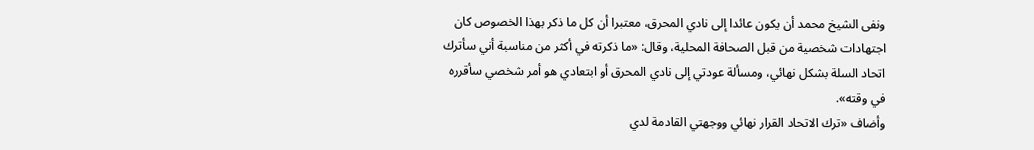ونفى الشيخ محمد أن يكون عائدا إلى نادي المحرق، معتبرا أن كل ما ذكر بهذا الخصوص كان اجتهادات شخصية من قبل الصحافة المحلية، وقال: «ما ذكرته في أكثر من مناسبة أني سأترك اتحاد السلة بشكل نهائي، ومسألة عودتي إلى نادي المحرق أو ابتعادي هو أمر شخصي سأقرره في وقته».
وأضاف «ترك الاتحاد القرار نهائي ووجهتي القادمة لدي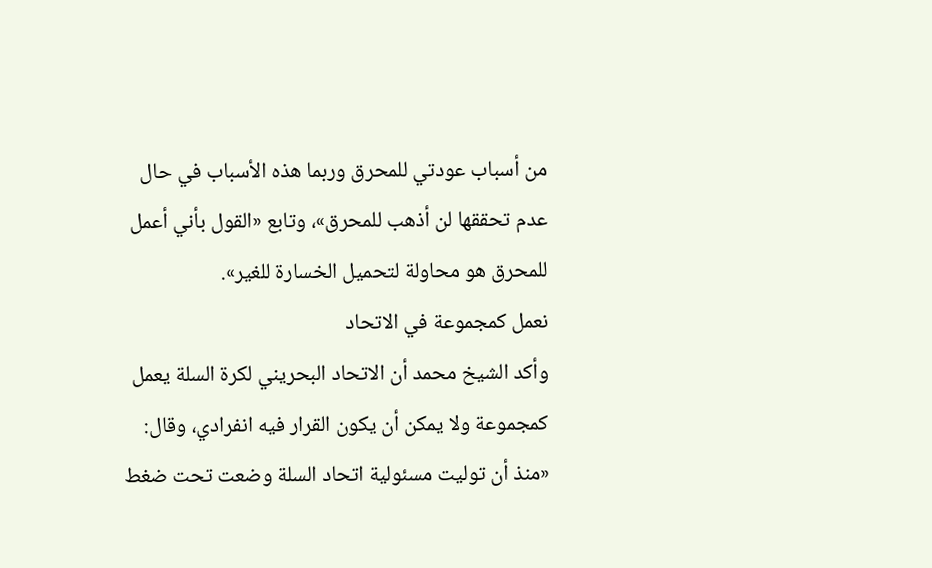من أسباب عودتي للمحرق وربما هذه الأسباب في حال عدم تحققها لن أذهب للمحرق»، وتابع «القول بأني أعمل للمحرق هو محاولة لتحميل الخسارة للغير».
نعمل كمجموعة في الاتحاد
وأكد الشيخ محمد أن الاتحاد البحريني لكرة السلة يعمل كمجموعة ولا يمكن أن يكون القرار فيه انفرادي، وقال: «منذ أن توليت مسئولية اتحاد السلة وضعت تحت ضغط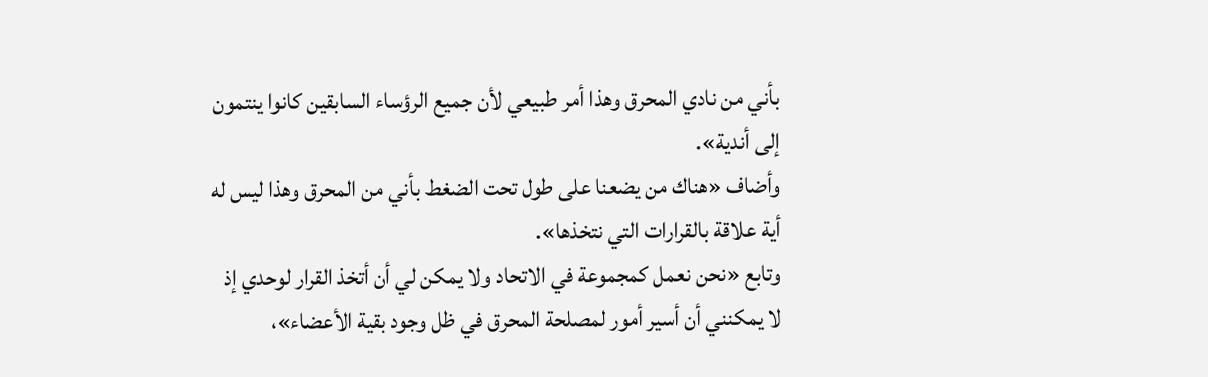بأني من نادي المحرق وهذا أمر طبيعي لأن جميع الرؤساء السابقين كانوا ينتمون إلى أندية».
وأضاف «هناك من يضعنا على طول تحت الضغط بأني من المحرق وهذا ليس له أية علاقة بالقرارات التي نتخذها».
وتابع «نحن نعمل كمجموعة في الاتحاد ولا يمكن لي أن أتخذ القرار لوحدي إذ لا يمكنني أن أسير أمور لمصلحة المحرق في ظل وجود بقية الأعضاء»،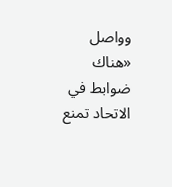وواصل «هناك ضوابط في الاتحاد تمنع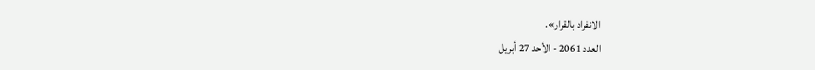الانفراد بالقرار».
العدد 2061 - الأحد 27 أبريل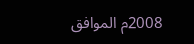2008م الموافق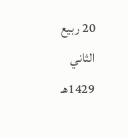20 ربيع الثاني 1429هـ